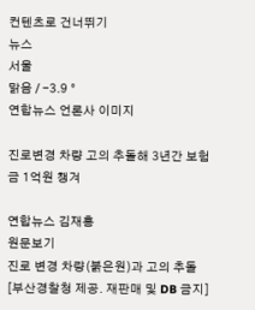컨텐츠로 건너뛰기
뉴스
서울
맑음 / -3.9 °
연합뉴스 언론사 이미지

진로변경 차량 고의 추돌해 3년간 보험금 1억원 챙겨

연합뉴스 김재홍
원문보기
진로 변경 차량(붉은원)과 고의 추돌[부산경찰청 제공. 재판매 및 DB 금지]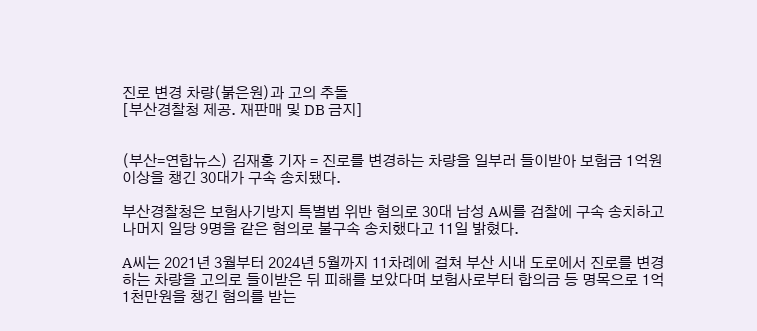진로 변경 차량(붉은원)과 고의 추돌
[부산경찰청 제공. 재판매 및 DB 금지]


(부산=연합뉴스) 김재홍 기자 = 진로를 변경하는 차량을 일부러 들이받아 보험금 1억원 이상을 챙긴 30대가 구속 송치됐다.

부산경찰청은 보험사기방지 특별법 위반 혐의로 30대 남성 A씨를 검찰에 구속 송치하고 나머지 일당 9명을 같은 혐의로 불구속 송치했다고 11일 밝혔다.

A씨는 2021년 3월부터 2024년 5월까지 11차례에 걸쳐 부산 시내 도로에서 진로를 변경하는 차량을 고의로 들이받은 뒤 피해를 보았다며 보험사로부터 합의금 등 명목으로 1억1천만원을 챙긴 혐의를 받는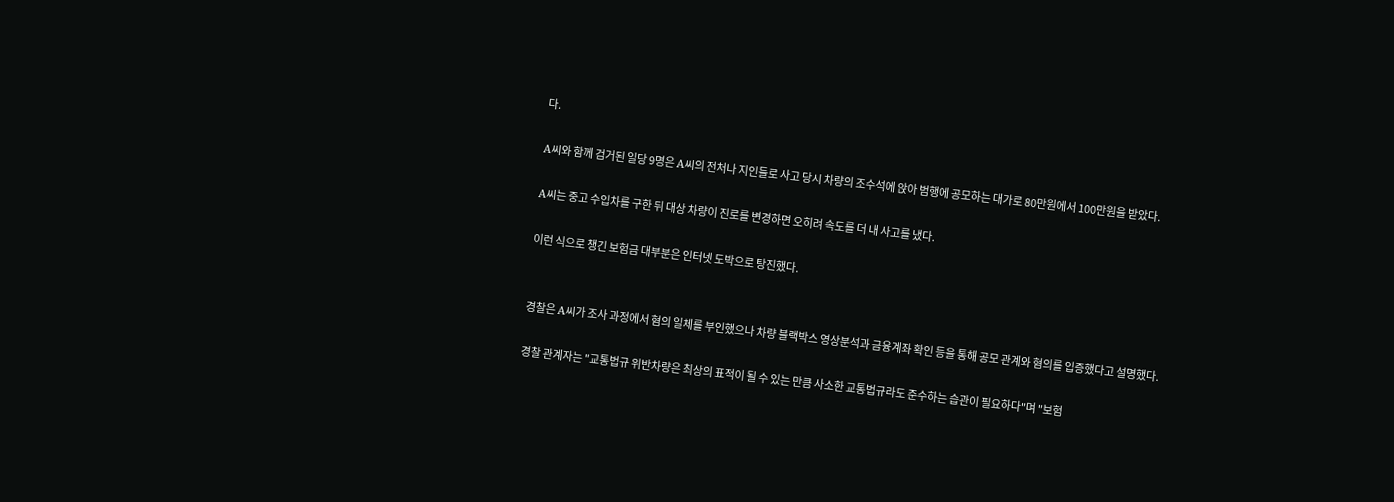다.

A씨와 함께 검거된 일당 9명은 A씨의 전처나 지인들로 사고 당시 차량의 조수석에 앉아 범행에 공모하는 대가로 80만원에서 100만원을 받았다.

A씨는 중고 수입차를 구한 뒤 대상 차량이 진로를 변경하면 오히려 속도를 더 내 사고를 냈다.

이런 식으로 챙긴 보험금 대부분은 인터넷 도박으로 탕진했다.


경찰은 A씨가 조사 과정에서 혐의 일체를 부인했으나 차량 블랙박스 영상분석과 금융계좌 확인 등을 통해 공모 관계와 혐의를 입증했다고 설명했다.

경찰 관계자는 "교통법규 위반차량은 최상의 표적이 될 수 있는 만큼 사소한 교통법규라도 준수하는 습관이 필요하다"며 "보험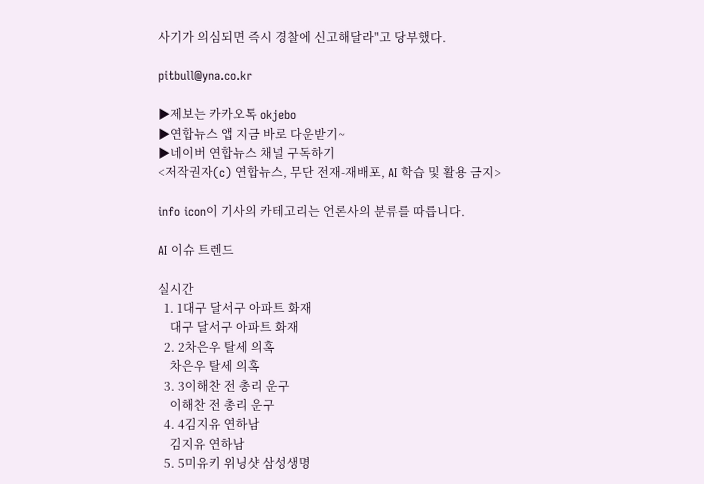사기가 의심되면 즉시 경찰에 신고해달라"고 당부했다.

pitbull@yna.co.kr

▶제보는 카카오톡 okjebo
▶연합뉴스 앱 지금 바로 다운받기~
▶네이버 연합뉴스 채널 구독하기
<저작권자(c) 연합뉴스, 무단 전재-재배포, AI 학습 및 활용 금지>

info icon이 기사의 카테고리는 언론사의 분류를 따릅니다.

AI 이슈 트렌드

실시간
  1. 1대구 달서구 아파트 화재
    대구 달서구 아파트 화재
  2. 2차은우 탈세 의혹
    차은우 탈세 의혹
  3. 3이해찬 전 총리 운구
    이해찬 전 총리 운구
  4. 4김지유 연하남
    김지유 연하남
  5. 5미유키 위닝샷 삼성생명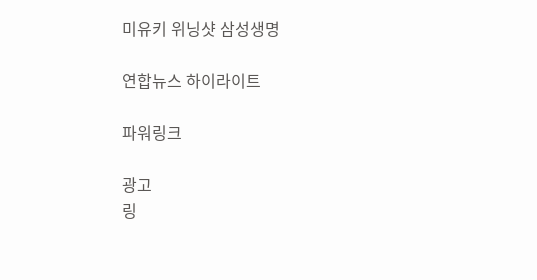미유키 위닝샷 삼성생명

연합뉴스 하이라이트

파워링크

광고
링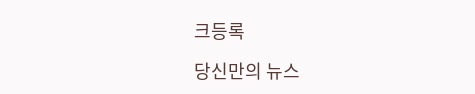크등록

당신만의 뉴스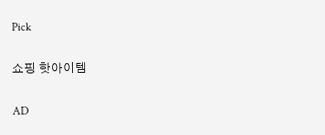Pick

쇼핑 핫아이템

AD